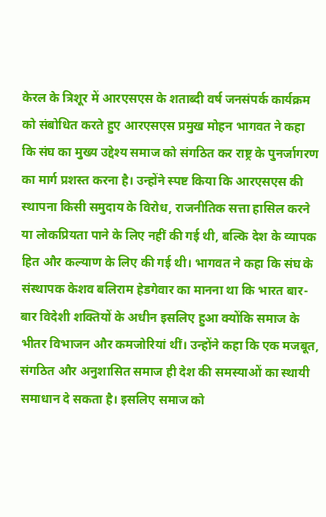केरल के त्रिशूर में आरएसएस के शताब्दी वर्ष जनसंपर्क कार्यक्रम को संबोधित करते हुए आरएसएस प्रमुख मोहन भागवत ने कहा कि संघ का मुख्य उद्देश्य समाज को संगठित कर राष्ट्र के पुनर्जागरण का मार्ग प्रशस्त करना है। उन्होंने स्पष्ट किया कि आरएसएस की स्थापना किसी समुदाय के विरोध, राजनीतिक सत्ता हासिल करने या लोकप्रियता पाने के लिए नहीं की गई थी, बल्कि देश के व्यापक हित और कल्याण के लिए की गई थी। भागवत ने कहा कि संघ के संस्थापक केशव बलिराम हेडगेवार का मानना था कि भारत बार-बार विदेशी शक्तियों के अधीन इसलिए हुआ क्योंकि समाज के भीतर विभाजन और कमजोरियां थीं। उन्होंने कहा कि एक मजबूत, संगठित और अनुशासित समाज ही देश की समस्याओं का स्थायी समाधान दे सकता है। इसलिए समाज को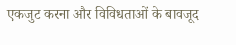एकजुट करना और विविधताओं के बावजूद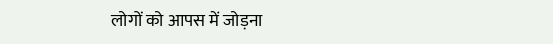लोगों को आपस में जोड़ना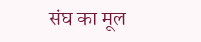संघ का मूल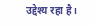उद्देश्य रहा है।